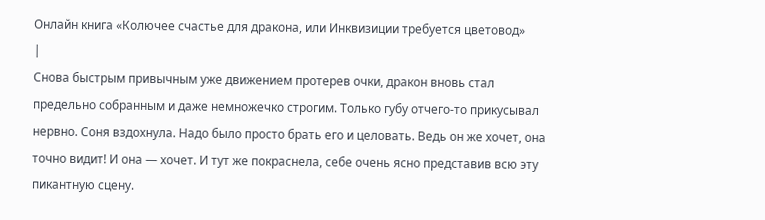Онлайн книга «Колючее счастье для дракона, или Инквизиции требуется цветовод»
|
Снова быстрым привычным уже движением протерев очки, дракон вновь стал предельно собранным и даже немножечко строгим. Только губу отчего-то прикусывал нервно. Соня вздохнула. Надо было просто брать его и целовать. Ведь он же хочет, она точно видит! И она — хочет. И тут же покраснела, себе очень ясно представив всю эту пикантную сцену.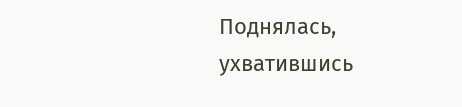Поднялась, ухватившись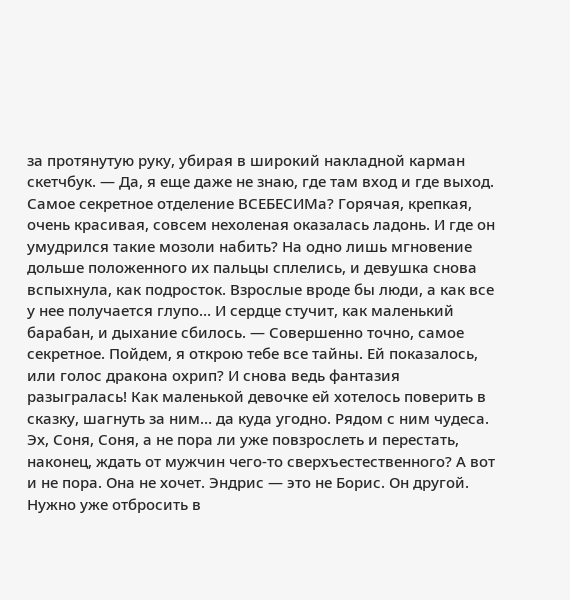за протянутую руку, убирая в широкий накладной карман скетчбук. — Да, я еще даже не знаю, где там вход и где выход. Самое секретное отделение ВСЕБЕСИМа? Горячая, крепкая, очень красивая, совсем нехоленая оказалась ладонь. И где он умудрился такие мозоли набить? На одно лишь мгновение дольше положенного их пальцы сплелись, и девушка снова вспыхнула, как подросток. Взрослые вроде бы люди, а как все у нее получается глупо… И сердце стучит, как маленький барабан, и дыхание сбилось. — Совершенно точно, самое секретное. Пойдем, я открою тебе все тайны. Ей показалось, или голос дракона охрип? И снова ведь фантазия разыгралась! Как маленькой девочке ей хотелось поверить в сказку, шагнуть за ним… да куда угодно. Рядом с ним чудеса. Эх, Соня, Соня, а не пора ли уже повзрослеть и перестать, наконец, ждать от мужчин чего-то сверхъестественного? А вот и не пора. Она не хочет. Эндрис — это не Борис. Он другой. Нужно уже отбросить в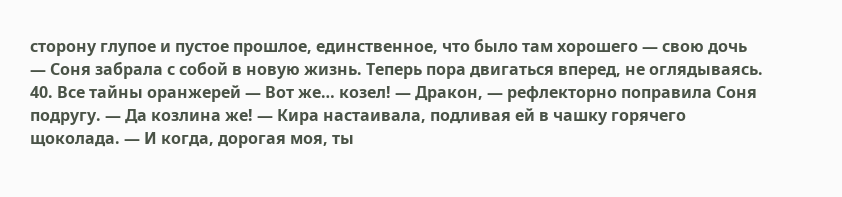сторону глупое и пустое прошлое, единственное, что было там хорошего — свою дочь — Соня забрала с собой в новую жизнь. Теперь пора двигаться вперед, не оглядываясь. 40. Все тайны оранжерей — Вот же… козел! — Дракон, — рефлекторно поправила Соня подругу. — Да козлина же! — Кира настаивала, подливая ей в чашку горячего щоколада. — И когда, дорогая моя, ты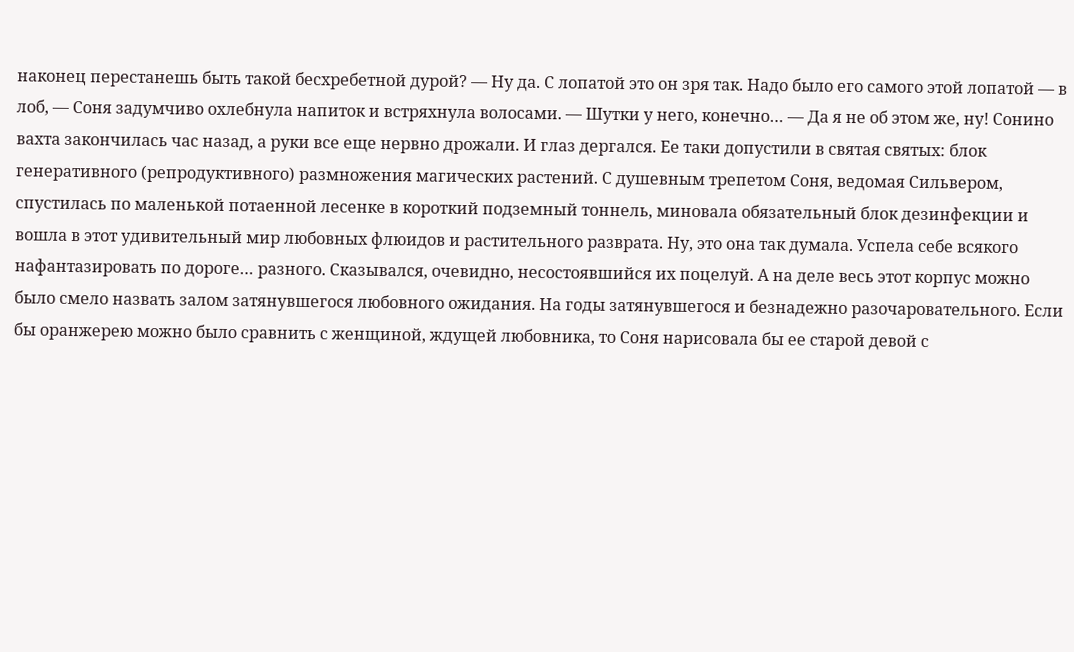наконец перестанешь быть такой бесхребетной дурой? — Ну да. С лопатой это он зря так. Надо было его самого этой лопатой — в лоб, — Соня задумчиво охлебнула напиток и встряхнула волосами. — Шутки у него, конечно… — Да я не об этом же, ну! Сонино вахта закончилась час назад, а руки все еще нервно дрожали. И глаз дергался. Ее таки допустили в святая святых: блок генеративного (репродуктивного) размножения магических растений. С душевным трепетом Соня, ведомая Сильвером, спустилась по маленькой потаенной лесенке в короткий подземный тоннель, миновала обязательный блок дезинфекции и вошла в этот удивительный мир любовных флюидов и растительного разврата. Ну, это она так думала. Успела себе всякого нафантазировать по дороге… разного. Сказывался, очевидно, несостоявшийся их поцелуй. А на деле весь этот корпус можно было смело назвать залом затянувшегося любовного ожидания. На годы затянувшегося и безнадежно разочаровательного. Если бы оранжерею можно было сравнить с женщиной, ждущей любовника, то Соня нарисовала бы ее старой девой с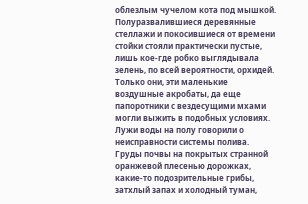облезлым чучелом кота под мышкой. Полуразвалившиеся деревянные стеллажи и покосившиеся от времени стойки стояли практически пустые, лишь кое-где робко выглядывала зелень, по всей вероятности, орхидей. Только они, эти маленькие воздушные акробаты, да еще папоротники с вездесущими мхами могли выжить в подобных условиях. Лужи воды на полу говорили о неисправности системы полива. Груды почвы на покрытых странной оранжевой плесенью дорожках, какие-то подозрительные грибы, затхлый запах и холодный туман,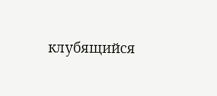клубящийся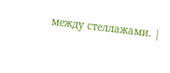между стеллажами. |